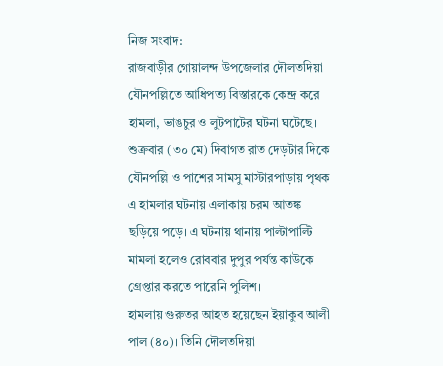নিজ সংবাদ:
রাজবাড়ীর গোয়ালন্দ উপজেলার দৌলতদিয়া যৌনপল্লিতে আধিপত্য বিস্তারকে কেন্দ্র করে হামলা, ভাঙচুর ও লুটপাটের ঘটনা ঘটেছে। শুক্রবার (৩০ মে) দিবাগত রাত দেড়টার দিকে যৌনপল্লি ও পাশের সামসু মাস্টারপাড়ায় পৃথক এ হামলার ঘটনায় এলাকায় চরম আতঙ্ক ছড়িয়ে পড়ে। এ ঘটনায় থানায় পাল্টাপাল্টি মামলা হলেও রোববার দুপুর পর্যন্ত কাউকে গ্রেপ্তার করতে পারেনি পুলিশ।
হামলায় গুরুতর আহত হয়েছেন ইয়াকুব আলী পাল (৪০)। তিনি দৌলতদিয়া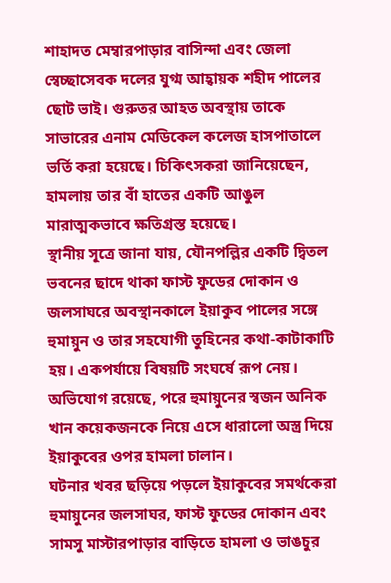শাহাদত মেম্বারপাড়ার বাসিন্দা এবং জেলা স্বেচ্ছাসেবক দলের যুগ্ম আহ্বায়ক শহীদ পালের ছোট ভাই। গুরুতর আহত অবস্থায় তাকে সাভারের এনাম মেডিকেল কলেজ হাসপাতালে ভর্তি করা হয়েছে। চিকিৎসকরা জানিয়েছেন, হামলায় তার বাঁ হাতের একটি আঙুল মারাত্মকভাবে ক্ষতিগ্রস্ত হয়েছে।
স্থানীয় সূত্রে জানা যায়, যৌনপল্লির একটি দ্বিতল ভবনের ছাদে থাকা ফাস্ট ফুডের দোকান ও জলসাঘরে অবস্থানকালে ইয়াকুব পালের সঙ্গে হুমায়ুন ও তার সহযোগী তুহিনের কথা-কাটাকাটি হয়। একপর্যায়ে বিষয়টি সংঘর্ষে রূপ নেয়। অভিযোগ রয়েছে, পরে হুমায়ুনের স্বজন অনিক খান কয়েকজনকে নিয়ে এসে ধারালো অস্ত্র দিয়ে ইয়াকুবের ওপর হামলা চালান।
ঘটনার খবর ছড়িয়ে পড়লে ইয়াকুবের সমর্থকেরা হুমায়ুনের জলসাঘর, ফাস্ট ফুডের দোকান এবং সামসু মাস্টারপাড়ার বাড়িতে হামলা ও ভাঙচুর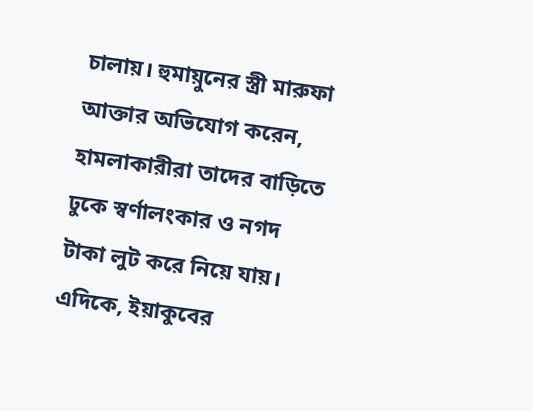চালায়। হুমায়ুনের স্ত্রী মারুফা আক্তার অভিযোগ করেন, হামলাকারীরা তাদের বাড়িতে ঢুকে স্বর্ণালংকার ও নগদ টাকা লুট করে নিয়ে যায়।
এদিকে, ইয়াকুবের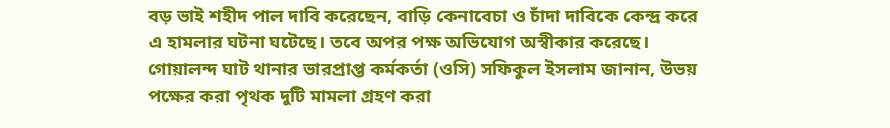বড় ভাই শহীদ পাল দাবি করেছেন, বাড়ি কেনাবেচা ও চাঁদা দাবিকে কেন্দ্র করে এ হামলার ঘটনা ঘটেছে। তবে অপর পক্ষ অভিযোগ অস্বীকার করেছে।
গোয়ালন্দ ঘাট থানার ভারপ্রাপ্ত কর্মকর্তা (ওসি) সফিকুল ইসলাম জানান, উভয় পক্ষের করা পৃথক দুটি মামলা গ্রহণ করা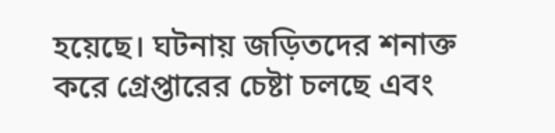হয়েছে। ঘটনায় জড়িতদের শনাক্ত করে গ্রেপ্তারের চেষ্টা চলছে এবং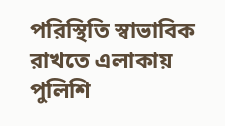পরিস্থিতি স্বাভাবিক রাখতে এলাকায় পুলিশি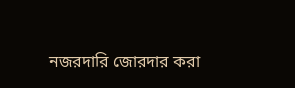নজরদারি জোরদার করা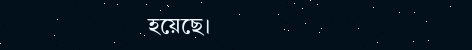হয়েছে।